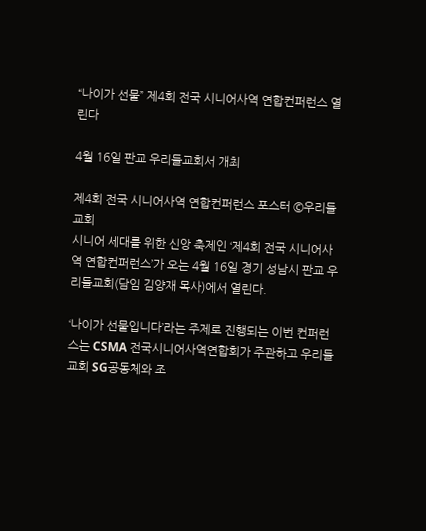“나이가 선물” 제4회 전국 시니어사역 연합컨퍼런스 열린다

4월 16일 판교 우리들교회서 개최

제4회 전국 시니어사역 연합컨퍼런스 포스터 ©우리들교회
시니어 세대를 위한 신앙 축제인 ‘제4회 전국 시니어사역 연합컨퍼런스’가 오는 4월 16일 경기 성남시 판교 우리들교회(담임 김양재 목사)에서 열린다.

‘나이가 선물입니다’라는 주제로 진행되는 이번 컨퍼런스는 CSMA 전국시니어사역연합회가 주관하고 우리들교회 SG공동체와 조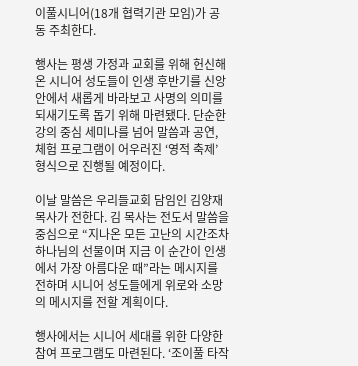이풀시니어(18개 협력기관 모임)가 공동 주최한다.

행사는 평생 가정과 교회를 위해 헌신해 온 시니어 성도들이 인생 후반기를 신앙 안에서 새롭게 바라보고 사명의 의미를 되새기도록 돕기 위해 마련됐다. 단순한 강의 중심 세미나를 넘어 말씀과 공연, 체험 프로그램이 어우러진 ‘영적 축제’ 형식으로 진행될 예정이다.

이날 말씀은 우리들교회 담임인 김양재 목사가 전한다. 김 목사는 전도서 말씀을 중심으로 “지나온 모든 고난의 시간조차 하나님의 선물이며 지금 이 순간이 인생에서 가장 아름다운 때”라는 메시지를 전하며 시니어 성도들에게 위로와 소망의 메시지를 전할 계획이다.

행사에서는 시니어 세대를 위한 다양한 참여 프로그램도 마련된다. ‘조이풀 타작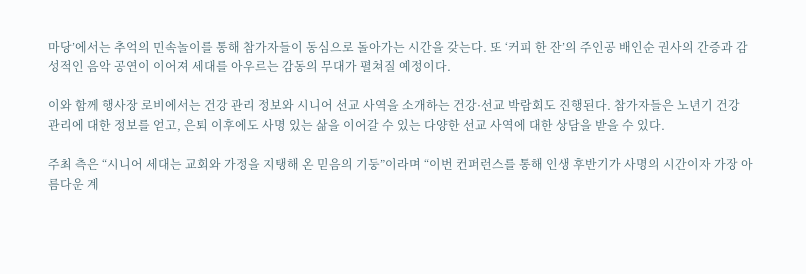마당’에서는 추억의 민속놀이를 통해 참가자들이 동심으로 돌아가는 시간을 갖는다. 또 ‘커피 한 잔’의 주인공 배인순 권사의 간증과 감성적인 음악 공연이 이어져 세대를 아우르는 감동의 무대가 펼쳐질 예정이다.

이와 함께 행사장 로비에서는 건강 관리 정보와 시니어 선교 사역을 소개하는 건강·선교 박람회도 진행된다. 참가자들은 노년기 건강 관리에 대한 정보를 얻고, 은퇴 이후에도 사명 있는 삶을 이어갈 수 있는 다양한 선교 사역에 대한 상담을 받을 수 있다.

주최 측은 “시니어 세대는 교회와 가정을 지탱해 온 믿음의 기둥”이라며 “이번 컨퍼런스를 통해 인생 후반기가 사명의 시간이자 가장 아름다운 계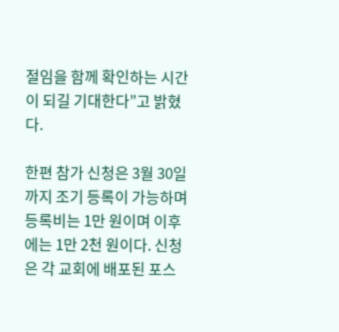절임을 함께 확인하는 시간이 되길 기대한다”고 밝혔다.

한편 참가 신청은 3월 30일까지 조기 등록이 가능하며 등록비는 1만 원이며 이후에는 1만 2천 원이다. 신청은 각 교회에 배포된 포스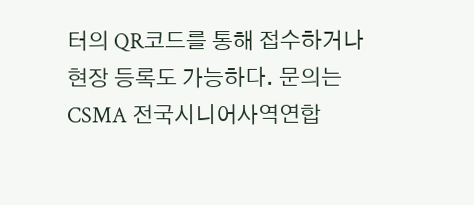터의 QR코드를 통해 접수하거나 현장 등록도 가능하다. 문의는 CSMA 전국시니어사역연합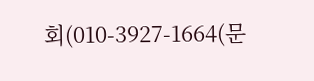회(010-3927-1664(문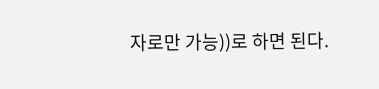자로만 가능))로 하면 된다.